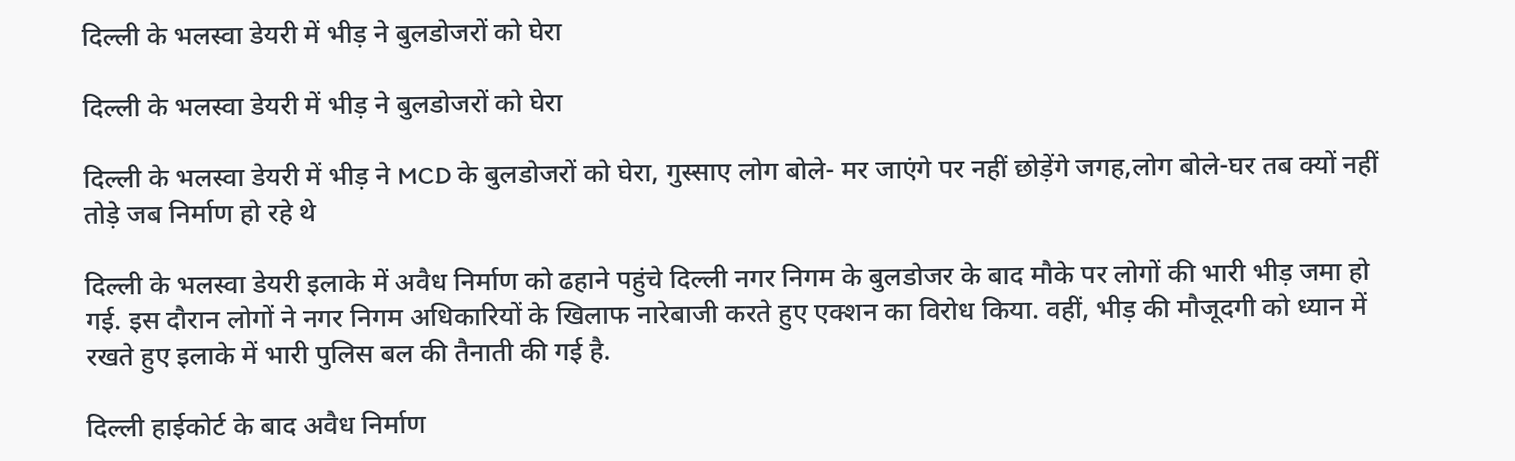दिल्ली के भलस्वा डेयरी में भीड़ ने बुलडोजरों को घेरा

दिल्ली के भलस्वा डेयरी में भीड़ ने बुलडोजरों को घेरा

दिल्ली के भलस्वा डेयरी में भीड़ ने MCD के बुलडोजरों को घेरा, गुस्साए लोग बोले- मर जाएंगे पर नहीं छोड़ेंगे जगह,लोग बोले-घर तब क्यों नहीं तोड़े जब निर्माण हो रहे थे

दिल्ली के भलस्वा डेयरी इलाके में अवैध निर्माण को ढहाने पहुंचे दिल्ली नगर निगम के बुलडोजर के बाद मौके पर लोगों की भारी भीड़ जमा हो गई. इस दौरान लोगों ने नगर निगम अधिकारियों के खिलाफ नारेबाजी करते हुए एक्शन का विरोध किया. वहीं, भीड़ की मौजूदगी को ध्यान में रखते हुए इलाके में भारी पुलिस बल की तैनाती की गई है.

दिल्ली हाईकोर्ट के बाद अवैध निर्माण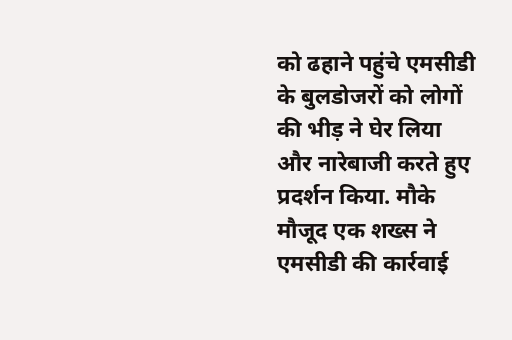को ढहाने पहुंचे एमसीडी के बुलडोजरों को लोगों की भीड़ ने घेर लिया और नारेबाजी करते हुए प्रदर्शन किया. मौके मौजूद एक शख्स ने एमसीडी की कार्रवाई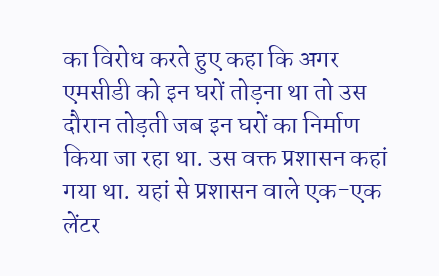का विरोध करते हुए कहा कि अगर एमसीडी को इन घरों तोड़ना था तो उस दौरान तोड़ती जब इन घरों का निर्माण किया जा रहा था. उस वक्त प्रशासन कहां गया था. यहां से प्रशासन वाले एक-एक लेंटर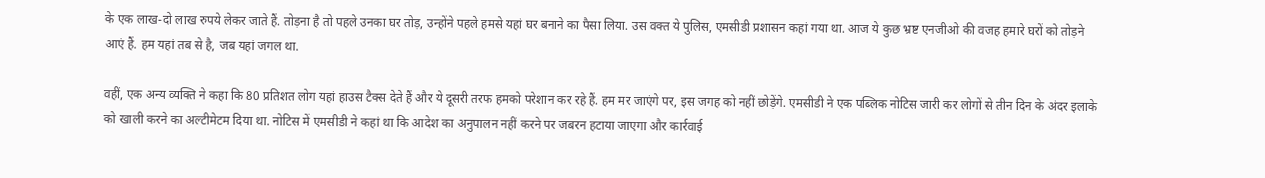के एक लाख-दो लाख रुपये लेकर जाते हैं. तोड़ना है तो पहले उनका घर तोड़, उन्होंने पहले हमसे यहां घर बनाने का पैसा लिया. उस वक्त ये पुलिस, एमसीडी प्रशासन कहां गया था. आज ये कुछ भ्रष्ट एनजीओ की वजह हमारे घरों को तोड़ने आएं हैं. हम यहां तब से है, जब यहां जगल था.

वहीं, एक अन्य व्यक्ति ने कहा कि 80 प्रतिशत लोग यहां हाउस टैक्स देते हैं और ये दूसरी तरफ हमको परेशान कर रहे हैं. हम मर जाएंगे पर, इस जगह को नहीं छोड़ेंगे. एमसीडी ने एक पब्लिक नोटिस जारी कर लोगों से तीन दिन के अंदर इलाके को खाली करने का अल्टीमेटम दिया था. नोटिस में एमसीडी ने कहां था कि आदेश का अनुपालन नहीं करने पर जबरन हटाया जाएगा और कार्रवाई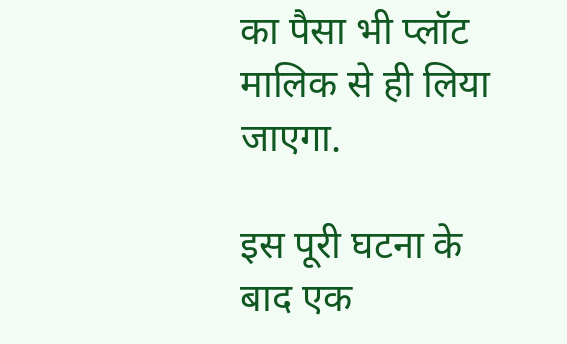का पैसा भी प्लॉट मालिक से ही लिया जाएगा.

इस पूरी घटना के बाद एक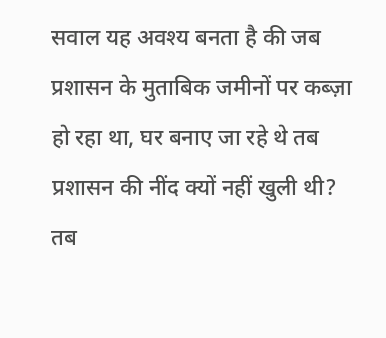सवाल यह अवश्य बनता है की जब प्रशासन के मुताबिक जमीनों पर कब्ज़ा हो रहा था, घर बनाए जा रहे थे तब प्रशासन की नींद क्यों नहीं खुली थी? तब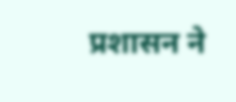प्रशासन ने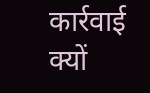कार्रवाई क्यों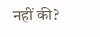नहीं की?